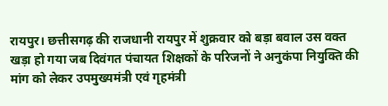रायपुर। छत्तीसगढ़ की राजधानी रायपुर में शुक्रवार को बड़ा बवाल उस वक्त खड़ा हो गया जब दिवंगत पंचायत शिक्षकों के परिजनों ने अनुकंपा नियुक्ति की मांग को लेकर उपमुख्यमंत्री एवं गृहमंत्री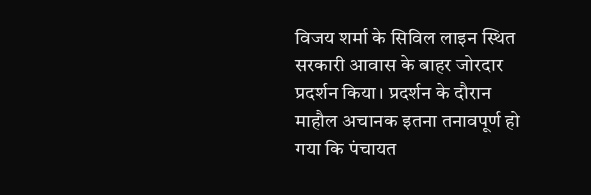विजय शर्मा के सिविल लाइन स्थित सरकारी आवास के बाहर जोरदार प्रदर्शन किया। प्रदर्शन के दौरान माहौल अचानक इतना तनावपूर्ण हो गया कि पंचायत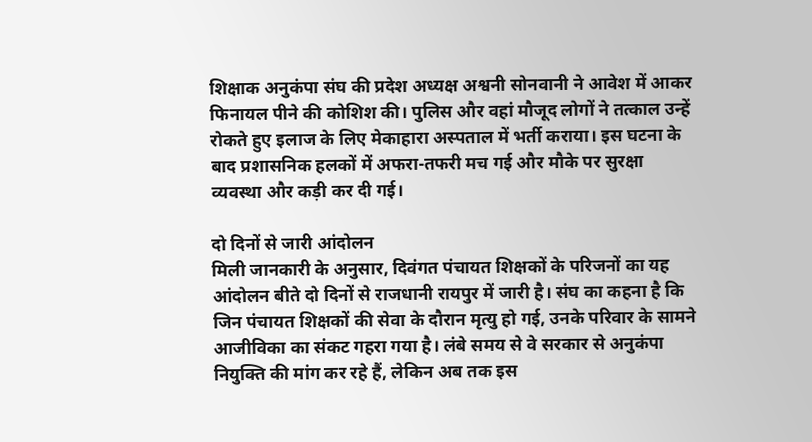शिक्षाक अनुकंपा संघ की प्रदेश अध्यक्ष अश्वनी सोनवानी ने आवेश में आकर फिनायल पीने की कोशिश की। पुलिस और वहां मौजूद लोगों ने तत्काल उन्हें रोकते हुए इलाज के लिए मेकाहारा अस्पताल में भर्ती कराया। इस घटना के बाद प्रशासनिक हलकों में अफरा-तफरी मच गई और मौके पर सुरक्षा व्यवस्था और कड़ी कर दी गई।

दो दिनों से जारी आंदोलन
मिली जानकारी के अनुसार, दिवंगत पंचायत शिक्षकों के परिजनों का यह आंदोलन बीते दो दिनों से राजधानी रायपुर में जारी है। संघ का कहना है कि जिन पंचायत शिक्षकों की सेवा के दौरान मृत्यु हो गई, उनके परिवार के सामने आजीविका का संकट गहरा गया है। लंबे समय से वे सरकार से अनुकंपा नियुक्ति की मांग कर रहे हैं, लेकिन अब तक इस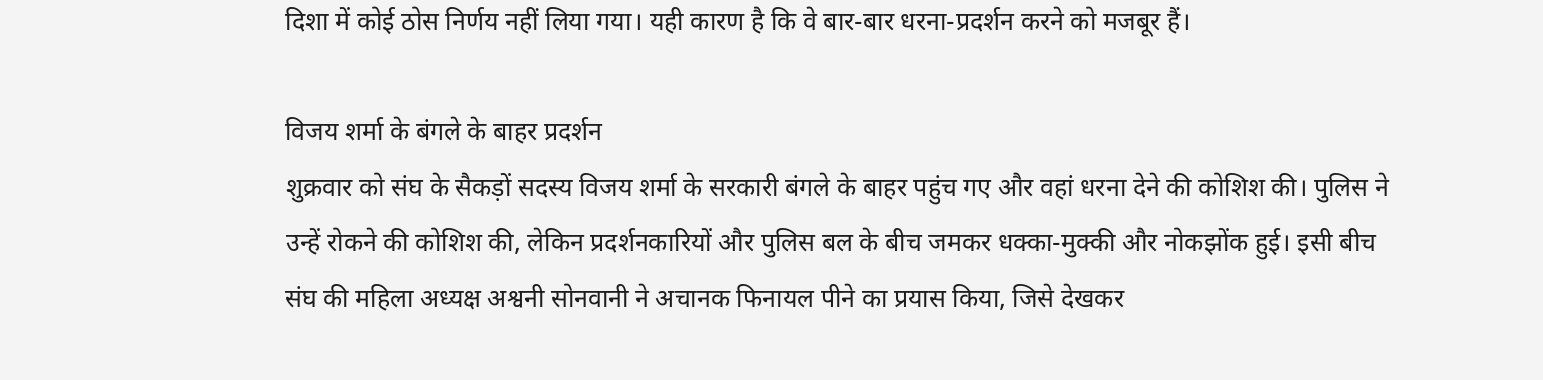दिशा में कोई ठोस निर्णय नहीं लिया गया। यही कारण है कि वे बार-बार धरना-प्रदर्शन करने को मजबूर हैं।

विजय शर्मा के बंगले के बाहर प्रदर्शन
शुक्रवार को संघ के सैकड़ों सदस्य विजय शर्मा के सरकारी बंगले के बाहर पहुंच गए और वहां धरना देने की कोशिश की। पुलिस ने उन्हें रोकने की कोशिश की, लेकिन प्रदर्शनकारियों और पुलिस बल के बीच जमकर धक्का-मुक्की और नोकझोंक हुई। इसी बीच संघ की महिला अध्यक्ष अश्वनी सोनवानी ने अचानक फिनायल पीने का प्रयास किया, जिसे देखकर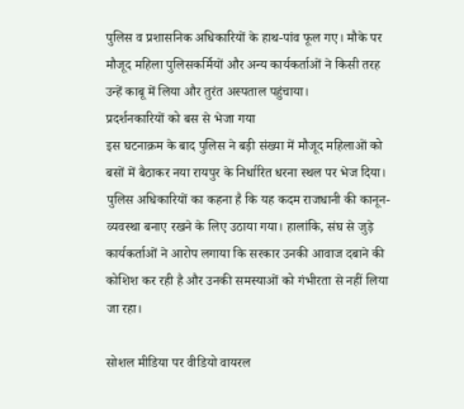पुलिस व प्रशासनिक अधिकारियों के हाथ-पांव फूल गए। मौके पर मौजूद महिला पुलिसकर्मियों और अन्य कार्यकर्ताओं ने किसी तरह उन्हें काबू में लिया और तुरंत अस्पताल पहुंचाया।
प्रदर्शनकारियों को बस से भेजा गया
इस घटनाक्रम के बाद पुलिस ने बड़ी संख्या में मौजूद महिलाओं को बसों में बैठाकर नया रायपुर के निर्धारित धरना स्थल पर भेज दिया। पुलिस अधिकारियों का कहना है कि यह कदम राजधानी की कानून-व्यवस्था बनाए रखने के लिए उठाया गया। हालांकि, संघ से जुड़े कार्यकर्ताओं ने आरोप लगाया कि सरकार उनकी आवाज दबाने की कोशिश कर रही है और उनकी समस्याओं को गंभीरता से नहीं लिया जा रहा।

सोशल मीडिया पर वीडियो वायरल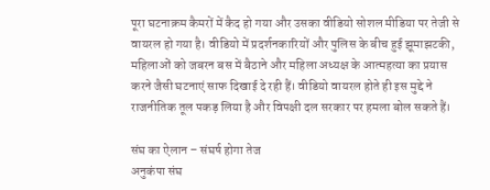पूरा घटनाक्रम कैमरों में कैद हो गया और उसका वीडियो सोशल मीडिया पर तेजी से वायरल हो गया है। वीडियो में प्रदर्शनकारियों और पुलिस के बीच हुई झूमाझटकी, महिलाओं को जबरन बस में बैठाने और महिला अध्यक्ष के आत्महत्या का प्रयास करने जैसी घटनाएं साफ दिखाई दे रही हैं। वीडियो वायरल होते ही इस मुद्दे ने राजनीतिक तूल पकड़ लिया है और विपक्षी दल सरकार पर हमला बोल सकते हैं।

संघ का ऐलान – संघर्ष होगा तेज
अनुकंपा संघ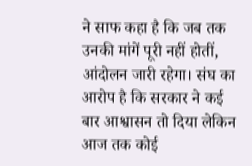ने साफ कहा है कि जब तक उनकी मांगें पूरी नहीं होतीं, आंदोलन जारी रहेगा। संघ का आरोप है कि सरकार ने कई बार आश्वासन तो दिया लेकिन आज तक कोई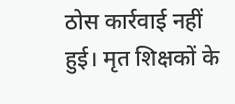ठोस कार्रवाई नहीं हुई। मृत शिक्षकों के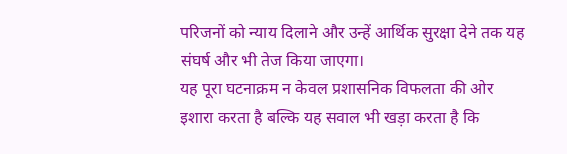परिजनों को न्याय दिलाने और उन्हें आर्थिक सुरक्षा देने तक यह संघर्ष और भी तेज किया जाएगा।
यह पूरा घटनाक्रम न केवल प्रशासनिक विफलता की ओर इशारा करता है बल्कि यह सवाल भी खड़ा करता है कि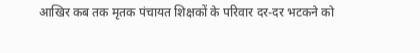आखिर कब तक मृतक पंचायत शिक्षकों के परिवार दर-दर भटकने को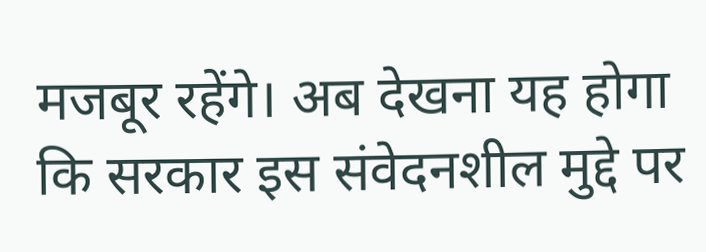मजबूर रहेंगे। अब देखना यह होगा कि सरकार इस संवेदनशील मुद्दे पर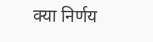क्या निर्णय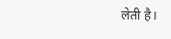लेती है।